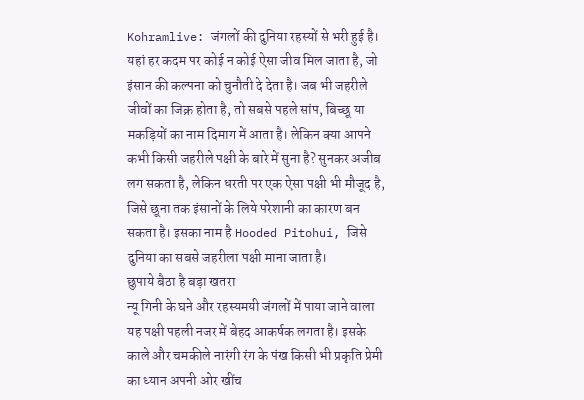Kohramlive: जंगलों की दुनिया रहस्यों से भरी हुई है। यहां हर कदम पर कोई न कोई ऐसा जीव मिल जाता है, जो इंसान की कल्पना को चुनौती दे देता है। जब भी जहरीले जीवों का जिक्र होता है, तो सबसे पहले सांप, बिच्छू या मकड़ियों का नाम दिमाग में आता है। लेकिन क्या आपने कभी किसी जहरीले पक्षी के बारे में सुना है? सुनकर अजीब लग सकता है, लेकिन धरती पर एक ऐसा पक्षी भी मौजूद है, जिसे छूना तक इंसानों के लिये परेशानी का कारण बन सकता है। इसका नाम है Hooded Pitohui, जिसे दुनिया का सबसे जहरीला पक्षी माना जाता है।
छुपाये बैठा है बड़ा खतरा
न्यू गिनी के घने और रहस्यमयी जंगलों में पाया जाने वाला यह पक्षी पहली नजर में बेहद आकर्षक लगता है। इसके काले और चमकीले नारंगी रंग के पंख किसी भी प्रकृति प्रेमी का ध्यान अपनी ओर खींच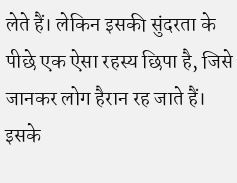लेते हैं। लेकिन इसकी सुंदरता के पीछे एक ऐसा रहस्य छिपा है, जिसे जानकर लोग हैरान रह जाते हैं। इसके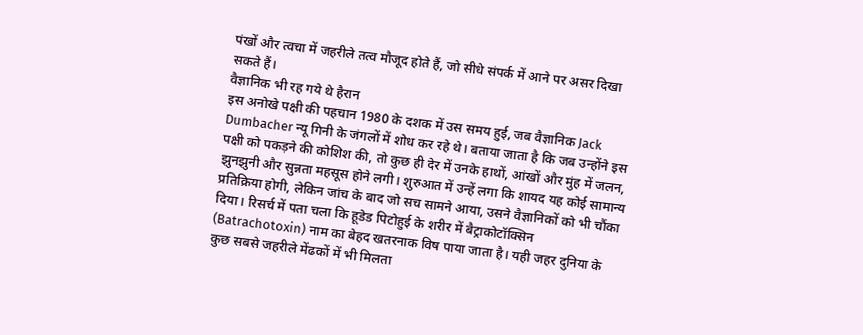पंखों और त्वचा में जहरीले तत्व मौजूद होते हैं, जो सीधे संपर्क में आने पर असर दिखा सकते हैं।
वैज्ञानिक भी रह गये थे हैरान
इस अनोखे पक्षी की पहचान 1980 के दशक में उस समय हुई, जब वैज्ञानिक Jack Dumbacher न्यू गिनी के जंगलों में शोध कर रहे थे। बताया जाता है कि जब उन्होंने इस पक्षी को पकड़ने की कोशिश की, तो कुछ ही देर में उनके हाथों, आंखों और मुंह में जलन, झुनझुनी और सुन्नता महसूस होने लगी। शुरुआत में उन्हें लगा कि शायद यह कोई सामान्य प्रतिक्रिया होगी, लेकिन जांच के बाद जो सच सामने आया, उसने वैज्ञानिकों को भी चौंका दिया। रिसर्च में पता चला कि हूडेड पिटोहुई के शरीर में बैट्राकोटॉक्सिन (Batrachotoxin) नाम का बेहद खतरनाक विष पाया जाता है। यही जहर दुनिया के कुछ सबसे जहरीले मेंढकों में भी मिलता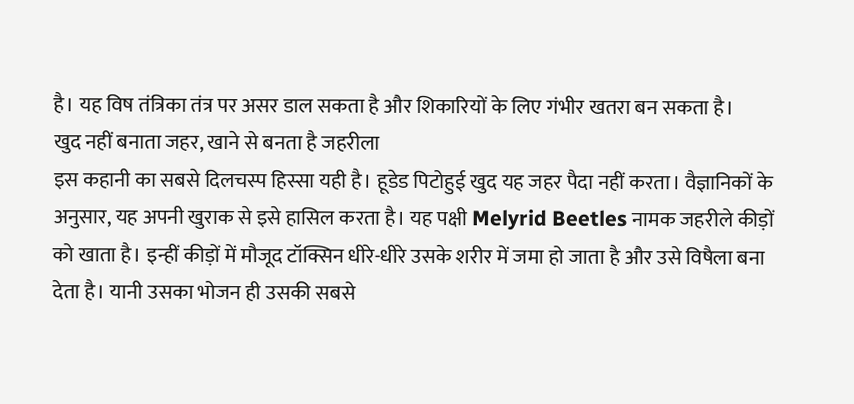है। यह विष तंत्रिका तंत्र पर असर डाल सकता है और शिकारियों के लिए गंभीर खतरा बन सकता है।
खुद नहीं बनाता जहर, खाने से बनता है जहरीला
इस कहानी का सबसे दिलचस्प हिस्सा यही है। हूडेड पिटोहुई खुद यह जहर पैदा नहीं करता। वैज्ञानिकों के अनुसार, यह अपनी खुराक से इसे हासिल करता है। यह पक्षी Melyrid Beetles नामक जहरीले कीड़ों को खाता है। इन्हीं कीड़ों में मौजूद टॉक्सिन धीरे-धीरे उसके शरीर में जमा हो जाता है और उसे विषैला बना देता है। यानी उसका भोजन ही उसकी सबसे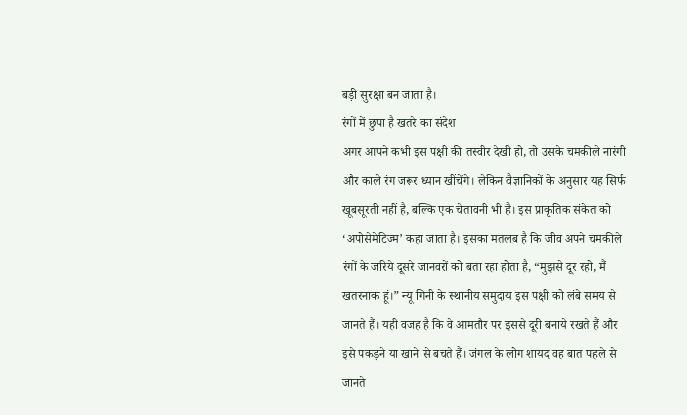बड़ी सुरक्षा बन जाता है।
रंगों में छुपा है खतरे का संदेश
अगर आपने कभी इस पक्षी की तस्वीर देखी हो, तो उसके चमकीले नारंगी और काले रंग जरूर ध्यान खींचेंगे। लेकिन वैज्ञानिकों के अनुसार यह सिर्फ खूबसूरती नहीं है, बल्कि एक चेतावनी भी है। इस प्राकृतिक संकेत को ‘अपोसेमेटिज्म’ कहा जाता है। इसका मतलब है कि जीव अपने चमकीले रंगों के जरिये दूसरे जानवरों को बता रहा होता है, “मुझसे दूर रहो, मैं खतरनाक हूं।” न्यू गिनी के स्थानीय समुदाय इस पक्षी को लंबे समय से जानते हैं। यही वजह है कि वे आमतौर पर इससे दूरी बनाये रखते हैं और इसे पकड़ने या खाने से बचते हैं। जंगल के लोग शायद वह बात पहले से जानते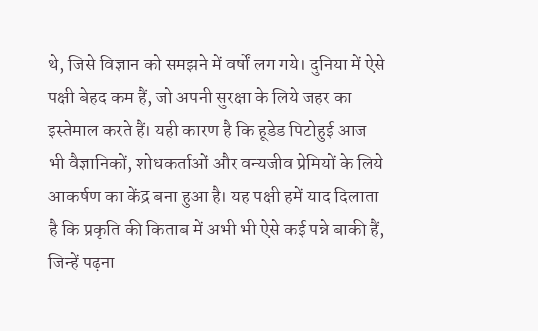थे, जिसे विज्ञान को समझने में वर्षों लग गये। दुनिया में ऐसे पक्षी बेहद कम हैं, जो अपनी सुरक्षा के लिये जहर का इस्तेमाल करते हैं। यही कारण है कि हूडेड पिटोहुई आज भी वैज्ञानिकों, शोधकर्ताओं और वन्यजीव प्रेमियों के लिये आकर्षण का केंद्र बना हुआ है। यह पक्षी हमें याद दिलाता है कि प्रकृति की किताब में अभी भी ऐसे कई पन्ने बाकी हैं, जिन्हें पढ़ना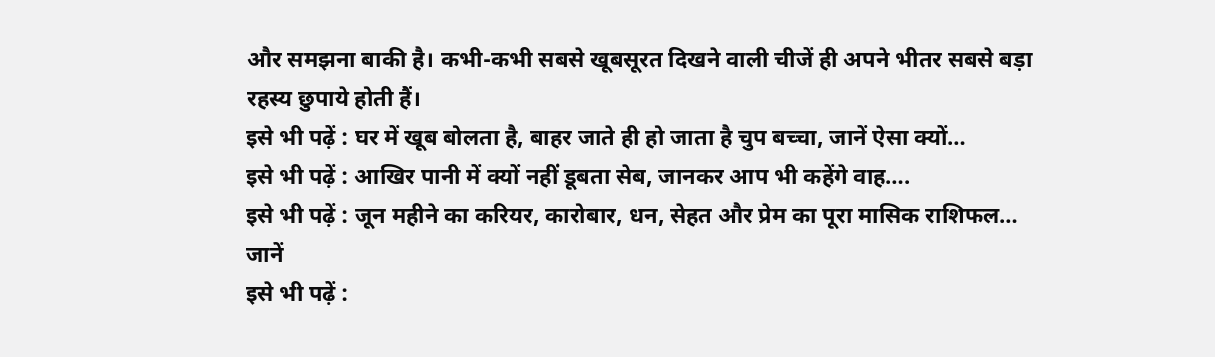और समझना बाकी है। कभी-कभी सबसे खूबसूरत दिखने वाली चीजें ही अपने भीतर सबसे बड़ा रहस्य छुपाये होती हैं।
इसे भी पढ़ें : घर में खूब बोलता है, बाहर जाते ही हो जाता है चुप बच्चा, जानें ऐसा क्यों…
इसे भी पढ़ें : आखिर पानी में क्यों नहीं डूबता सेब, जानकर आप भी कहेंगे वाह….
इसे भी पढ़ें : जून महीने का करियर, कारोबार, धन, सेहत और प्रेम का पूरा मासिक राशिफल… जानें
इसे भी पढ़ें :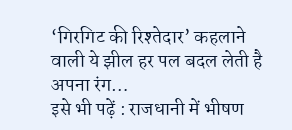‘गिरगिट की रिश्तेदार’ कहलाने वाली ये झील हर पल बदल लेती है अपना रंग…
इसे भी पढ़ें : राजधानी में भीषण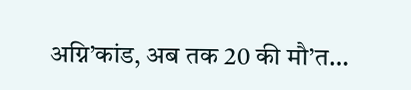अग्नि’कांड, अब तक 20 की मौ’त…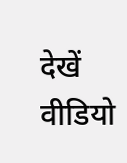देखें वीडियो